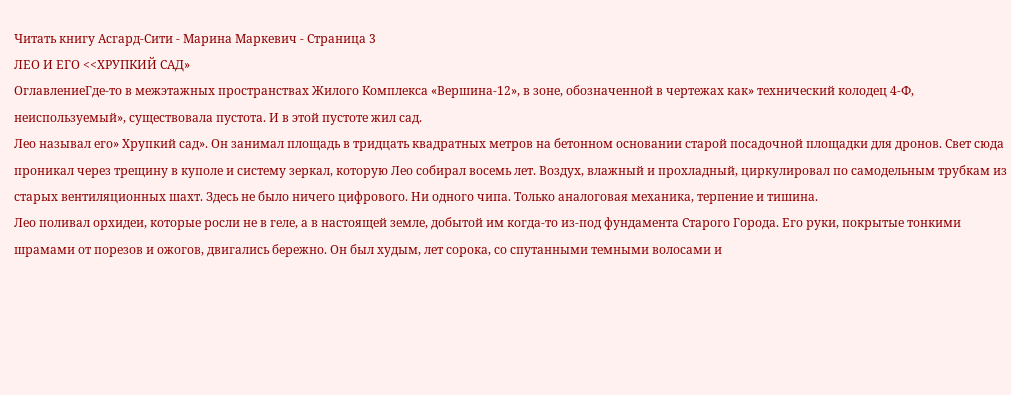Читать книгу Асгард-Сити - Марина Маркевич - Страница 3
ЛЕО И ЕГО <<ХРУПКИЙ САД»
ОглавлениеГде-то в межэтажных пространствах Жилого Комплекса «Вершина-12», в зоне, обозначенной в чертежах как» технический колодец 4-Ф, неиспользуемый», существовала пустота. И в этой пустоте жил сад.
Лео называл его» Хрупкий сад». Он занимал площадь в тридцать квадратных метров на бетонном основании старой посадочной площадки для дронов. Свет сюда проникал через трещину в куполе и систему зеркал, которую Лео собирал восемь лет. Воздух, влажный и прохладный, циркулировал по самодельным трубкам из старых вентиляционных шахт. Здесь не было ничего цифрового. Ни одного чипа. Только аналоговая механика, терпение и тишина.
Лео поливал орхидеи, которые росли не в геле, а в настоящей земле, добытой им когда-то из-под фундамента Старого Города. Его руки, покрытые тонкими шрамами от порезов и ожогов, двигались бережно. Он был худым, лет сорока, со спутанными темными волосами и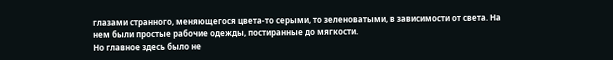глазами странного, меняющегося цвета-то серыми, то зеленоватыми, в зависимости от света. На нем были простые рабочие одежды, постиранные до мягкости.
Но главное здесь было не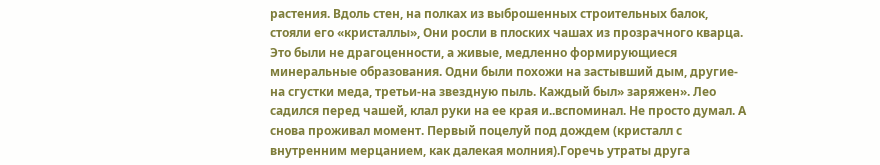растения. Вдоль стен, на полках из выброшенных строительных балок, стояли его «кристаллы», Они росли в плоских чашах из прозрачного кварца. Это были не драгоценности, а живые, медленно формирующиеся минеральные образования. Одни были похожи на застывший дым, другие-на сгустки меда, третьи-на звездную пыль. Каждый был» заряжен». Лео садился перед чашей, клал руки на ее края и..вспоминал. Не просто думал. А снова проживал момент. Первый поцелуй под дождем (кристалл с внутренним мерцанием, как далекая молния).Горечь утраты друга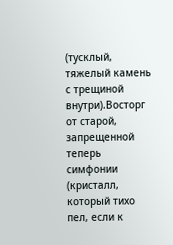(тусклый, тяжелый камень с трещиной внутри).Восторг от старой, запрещенной теперь симфонии (кристалл, который тихо пел, если к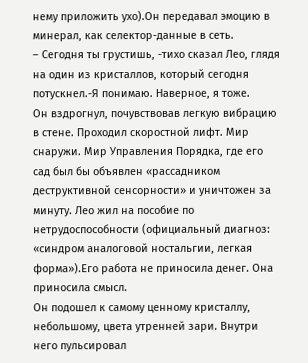нему приложить ухо).Он передавал эмоцию в минерал, как селектор-данные в сеть.
– Сегодня ты грустишь, -тихо сказал Лео, глядя на один из кристаллов, который сегодня потускнел.-Я понимаю. Наверное, я тоже.
Он вздрогнул, почувствовав легкую вибрацию в стене. Проходил скоростной лифт. Мир снаружи. Мир Управления Порядка, где его сад был бы объявлен «рассадником деструктивной сенсорности» и уничтожен за минуту. Лео жил на пособие по нетрудоспособности (официальный диагноз: «синдром аналоговой ностальгии, легкая форма»).Его работа не приносила денег. Она приносила смысл.
Он подошел к самому ценному кристаллу, небольшому, цвета утренней зари. Внутри него пульсировал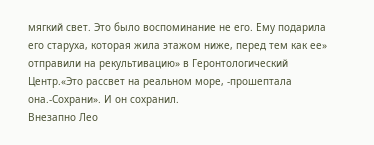мягкий свет. Это было воспоминание не его. Ему подарила его старуха, которая жила этажом ниже, перед тем как ее» отправили на рекультивацию» в Геронтологический Центр.«Это рассвет на реальном море, -прошептала она.-Сохрани». И он сохранил.
Внезапно Лео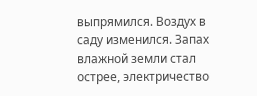выпрямился. Воздух в саду изменился. Запах влажной земли стал острее, электричество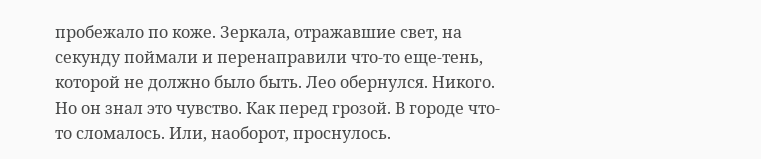пробежало по коже. Зеркала, отражавшие свет, на секунду поймали и перенаправили что-то еще-тень, которой не должно было быть. Лео обернулся. Никого. Но он знал это чувство. Как перед грозой. В городе что-то сломалось. Или, наоборот, проснулось.